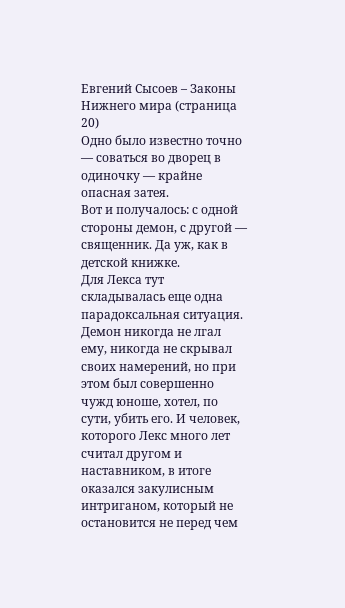Евгений Сысоев – Законы Нижнего мира (страница 20)
Одно было известно точно — соваться во дворец в одиночку — крайне опасная затея.
Вот и получалось: с одной стороны демон, с другой — священник. Да уж, как в детской книжке.
Для Лекса тут складывалась еще одна парадоксальная ситуация. Демон никогда не лгал ему, никогда не скрывал своих намерений, но при этом был совершенно чужд юноше, хотел, по сути, убить его. И человек, которого Лекс много лет считал другом и наставником, в итоге оказался закулисным интриганом, который не остановится не перед чем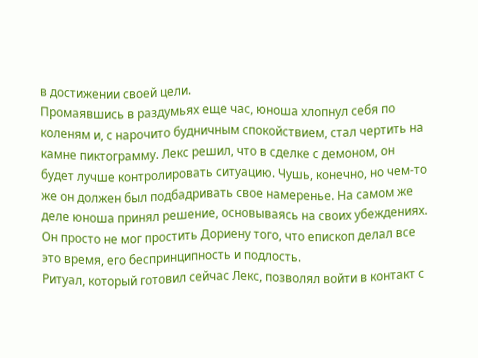в достижении своей цели.
Промаявшись в раздумьях еще час, юноша хлопнул себя по коленям и, с нарочито будничным спокойствием, стал чертить на камне пиктограмму. Лекс решил, что в сделке с демоном, он будет лучше контролировать ситуацию. Чушь, конечно, но чем-то же он должен был подбадривать свое намеренье. На самом же деле юноша принял решение, основываясь на своих убеждениях. Он просто не мог простить Дориену того, что епископ делал все это время, его беспринципность и подлость.
Ритуал, который готовил сейчас Лекс, позволял войти в контакт с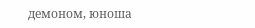демоном, юноша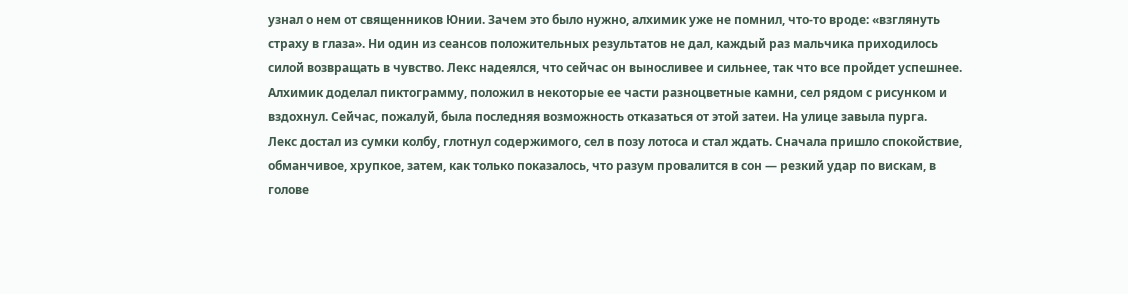узнал о нем от священников Юнии. Зачем это было нужно, алхимик уже не помнил, что-то вроде: «взглянуть страху в глаза». Ни один из сеансов положительных результатов не дал, каждый раз мальчика приходилось силой возвращать в чувство. Лекс надеялся, что сейчас он выносливее и сильнее, так что все пройдет успешнее.
Алхимик доделал пиктограмму, положил в некоторые ее части разноцветные камни, сел рядом с рисунком и вздохнул. Сейчас, пожалуй, была последняя возможность отказаться от этой затеи. На улице завыла пурга.
Лекс достал из сумки колбу, глотнул содержимого, сел в позу лотоса и стал ждать. Сначала пришло спокойствие, обманчивое, хрупкое, затем, как только показалось, что разум провалится в сон — резкий удар по вискам, в голове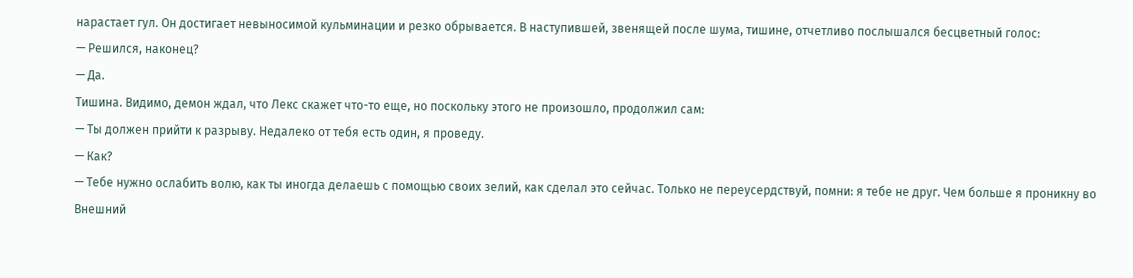нарастает гул. Он достигает невыносимой кульминации и резко обрывается. В наступившей, звенящей после шума, тишине, отчетливо послышался бесцветный голос:
— Решился, наконец?
— Да.
Тишина. Видимо, демон ждал, что Лекс скажет что-то еще, но поскольку этого не произошло, продолжил сам:
— Ты должен прийти к разрыву. Недалеко от тебя есть один, я проведу.
— Как?
— Тебе нужно ослабить волю, как ты иногда делаешь с помощью своих зелий, как сделал это сейчас. Только не переусердствуй, помни: я тебе не друг. Чем больше я проникну во Внешний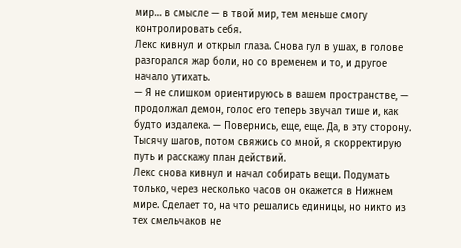мир… в смысле — в твой мир, тем меньше смогу контролировать себя.
Лекс кивнул и открыл глаза. Снова гул в ушах, в голове разгорался жар боли, но со временем и то, и другое начало утихать.
— Я не слишком ориентируюсь в вашем пространстве, — продолжал демон, голос его теперь звучал тише и, как будто издалека. — Повернись, еще, еще. Да, в эту сторону. Тысячу шагов, потом свяжись со мной, я скорректирую путь и расскажу план действий.
Лекс снова кивнул и начал собирать вещи. Подумать только, через несколько часов он окажется в Нижнем мире. Сделает то, на что решались единицы, но никто из тех смельчаков не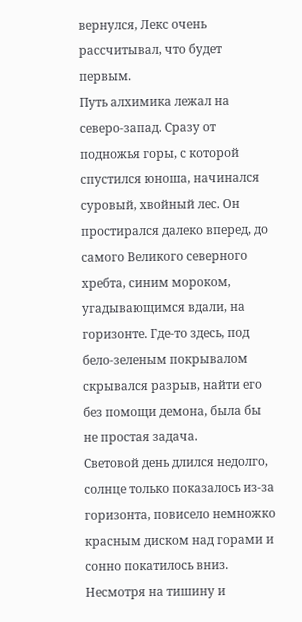вернулся, Лекс очень рассчитывал, что будет первым.
Путь алхимика лежал на северо-запад. Сразу от подножья горы, с которой спустился юноша, начинался суровый, хвойный лес. Он простирался далеко вперед, до самого Великого северного хребта, синим мороком, угадывающимся вдали, на горизонте. Где-то здесь, под бело-зеленым покрывалом скрывался разрыв, найти его без помощи демона, была бы не простая задача.
Световой день длился недолго, солнце только показалось из-за горизонта, повисело немножко красным диском над горами и сонно покатилось вниз.
Несмотря на тишину и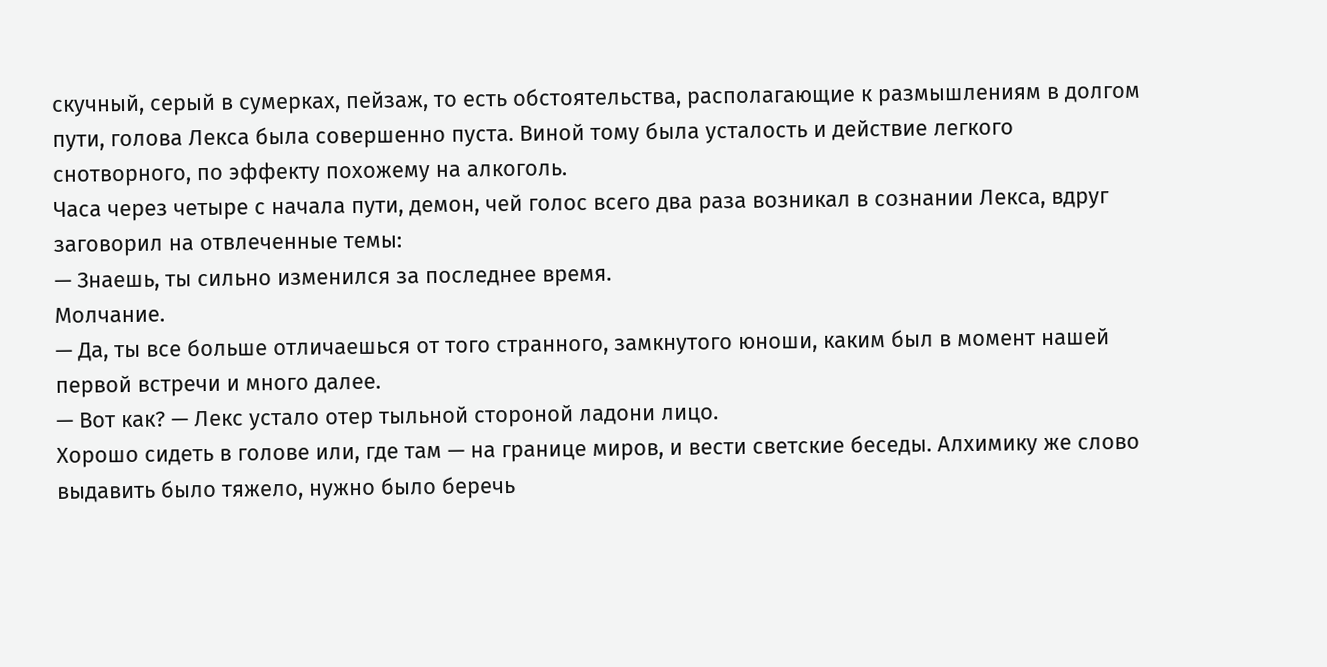скучный, серый в сумерках, пейзаж, то есть обстоятельства, располагающие к размышлениям в долгом пути, голова Лекса была совершенно пуста. Виной тому была усталость и действие легкого снотворного, по эффекту похожему на алкоголь.
Часа через четыре с начала пути, демон, чей голос всего два раза возникал в сознании Лекса, вдруг заговорил на отвлеченные темы:
— Знаешь, ты сильно изменился за последнее время.
Молчание.
— Да, ты все больше отличаешься от того странного, замкнутого юноши, каким был в момент нашей первой встречи и много далее.
— Вот как? — Лекс устало отер тыльной стороной ладони лицо.
Хорошо сидеть в голове или, где там — на границе миров, и вести светские беседы. Алхимику же слово выдавить было тяжело, нужно было беречь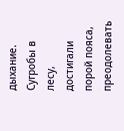дыхание. Сугробы в лесу, достигали порой пояса, преодолевать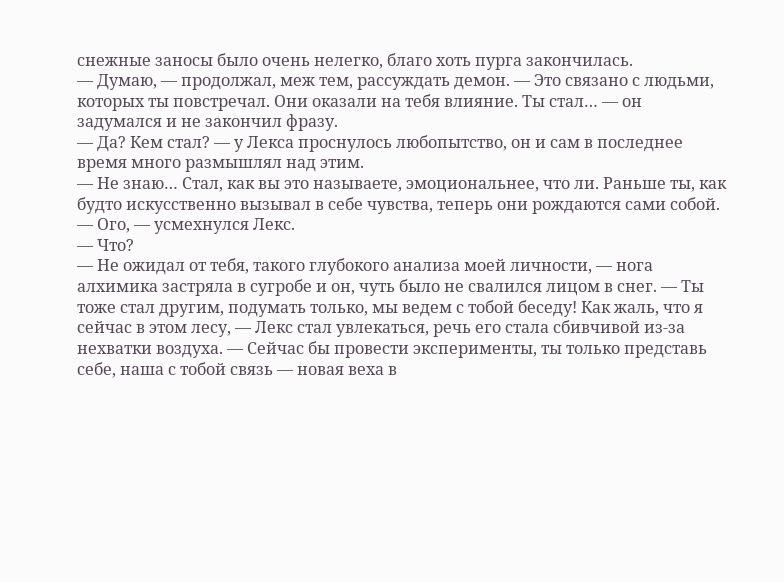снежные заносы было очень нелегко, благо хоть пурга закончилась.
— Думаю, — продолжал, меж тем, рассуждать демон. — Это связано с людьми, которых ты повстречал. Они оказали на тебя влияние. Ты стал… — он задумался и не закончил фразу.
— Да? Кем стал? — у Лекса проснулось любопытство, он и сам в последнее время много размышлял над этим.
— Не знаю… Стал, как вы это называете, эмоциональнее, что ли. Раньше ты, как будто искусственно вызывал в себе чувства, теперь они рождаются сами собой.
— Ого, — усмехнулся Лекс.
— Что?
— Не ожидал от тебя, такого глубокого анализа моей личности, — нога алхимика застряла в сугробе и он, чуть было не свалился лицом в снег. — Ты тоже стал другим, подумать только, мы ведем с тобой беседу! Как жаль, что я сейчас в этом лесу, — Лекс стал увлекаться, речь его стала сбивчивой из-за нехватки воздуха. — Сейчас бы провести эксперименты, ты только представь себе, наша с тобой связь — новая веха в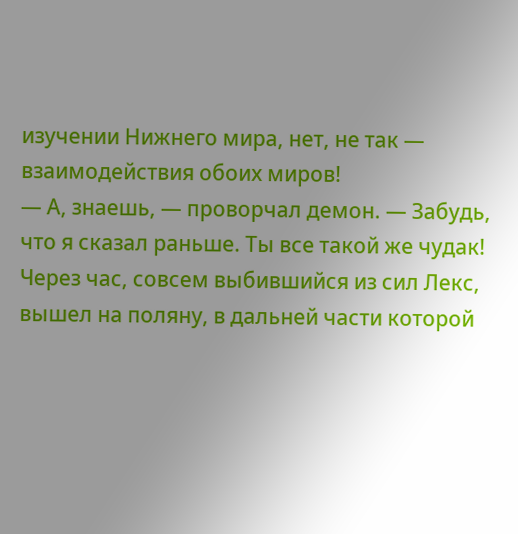изучении Нижнего мира, нет, не так — взаимодействия обоих миров!
— А, знаешь, — проворчал демон. — Забудь, что я сказал раньше. Ты все такой же чудак!
Через час, совсем выбившийся из сил Лекс, вышел на поляну, в дальней части которой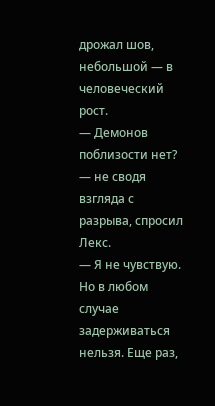дрожал шов, небольшой — в человеческий рост.
— Демонов поблизости нет? — не сводя взгляда с разрыва, спросил Лекс.
— Я не чувствую. Но в любом случае задерживаться нельзя. Еще раз,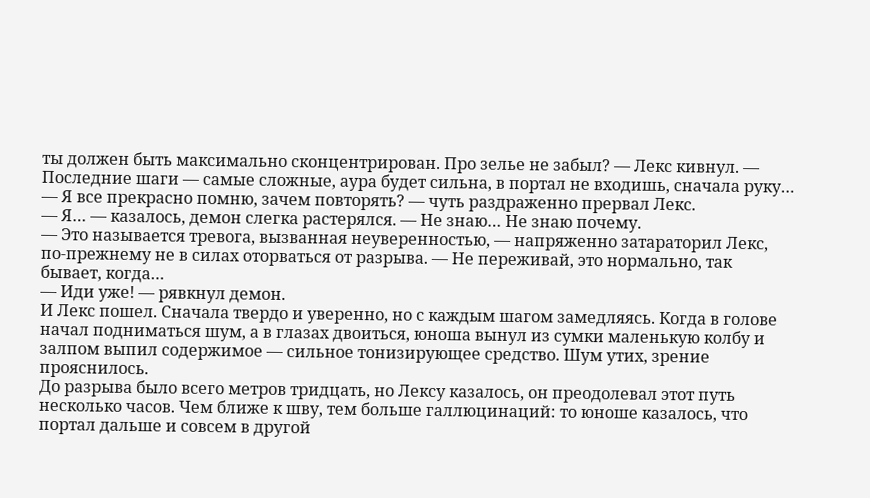ты должен быть максимально сконцентрирован. Про зелье не забыл? — Лекс кивнул. — Последние шаги — самые сложные, аура будет сильна, в портал не входишь, сначала руку…
— Я все прекрасно помню, зачем повторять? — чуть раздраженно прервал Лекс.
— Я… — казалось, демон слегка растерялся. — Не знаю… Не знаю почему.
— Это называется тревога, вызванная неуверенностью, — напряженно затараторил Лекс, по-прежнему не в силах оторваться от разрыва. — Не переживай, это нормально, так бывает, когда…
— Иди уже! — рявкнул демон.
И Лекс пошел. Сначала твердо и уверенно, но с каждым шагом замедляясь. Когда в голове начал подниматься шум, а в глазах двоиться, юноша вынул из сумки маленькую колбу и залпом выпил содержимое — сильное тонизирующее средство. Шум утих, зрение прояснилось.
До разрыва было всего метров тридцать, но Лексу казалось, он преодолевал этот путь несколько часов. Чем ближе к шву, тем больше галлюцинаций: то юноше казалось, что портал дальше и совсем в другой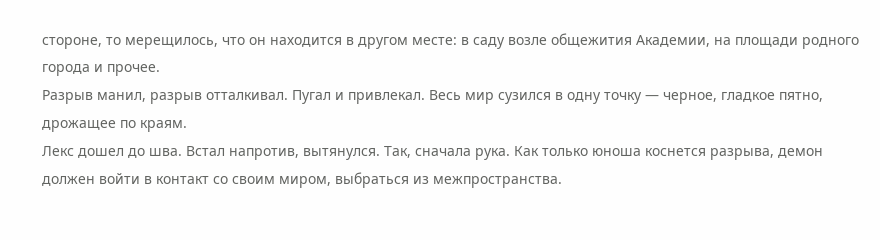стороне, то мерещилось, что он находится в другом месте: в саду возле общежития Академии, на площади родного города и прочее.
Разрыв манил, разрыв отталкивал. Пугал и привлекал. Весь мир сузился в одну точку — черное, гладкое пятно, дрожащее по краям.
Лекс дошел до шва. Встал напротив, вытянулся. Так, сначала рука. Как только юноша коснется разрыва, демон должен войти в контакт со своим миром, выбраться из межпространства.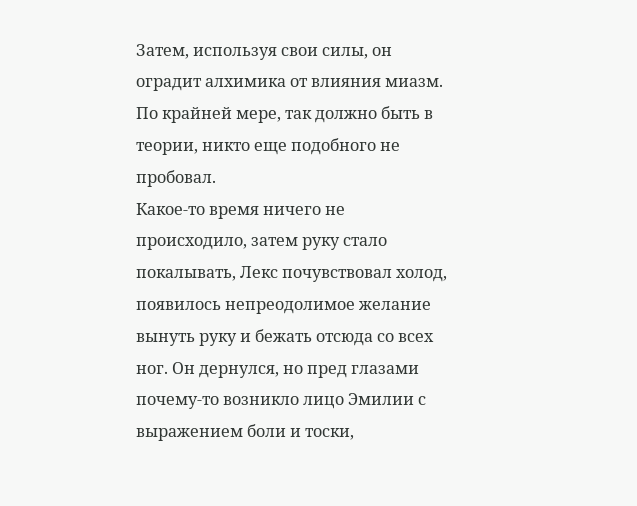Затем, используя свои силы, он оградит алхимика от влияния миазм. По крайней мере, так должно быть в теории, никто еще подобного не пробовал.
Какое-то время ничего не происходило, затем руку стало покалывать, Лекс почувствовал холод, появилось непреодолимое желание вынуть руку и бежать отсюда со всех ног. Он дернулся, но пред глазами почему-то возникло лицо Эмилии с выражением боли и тоски,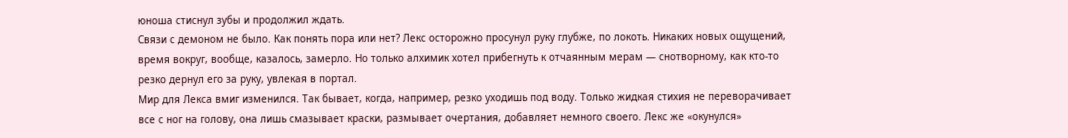юноша стиснул зубы и продолжил ждать.
Связи с демоном не было. Как понять пора или нет? Лекс осторожно просунул руку глубже, по локоть. Никаких новых ощущений, время вокруг, вообще, казалось, замерло. Но только алхимик хотел прибегнуть к отчаянным мерам — снотворному, как кто-то резко дернул его за руку, увлекая в портал.
Мир для Лекса вмиг изменился. Так бывает, когда, например, резко уходишь под воду. Только жидкая стихия не переворачивает все с ног на голову, она лишь смазывает краски, размывает очертания, добавляет немного своего. Лекс же «окунулся»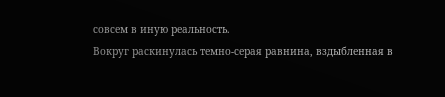совсем в иную реальность.
Вокруг раскинулась темно-серая равнина, вздыбленная в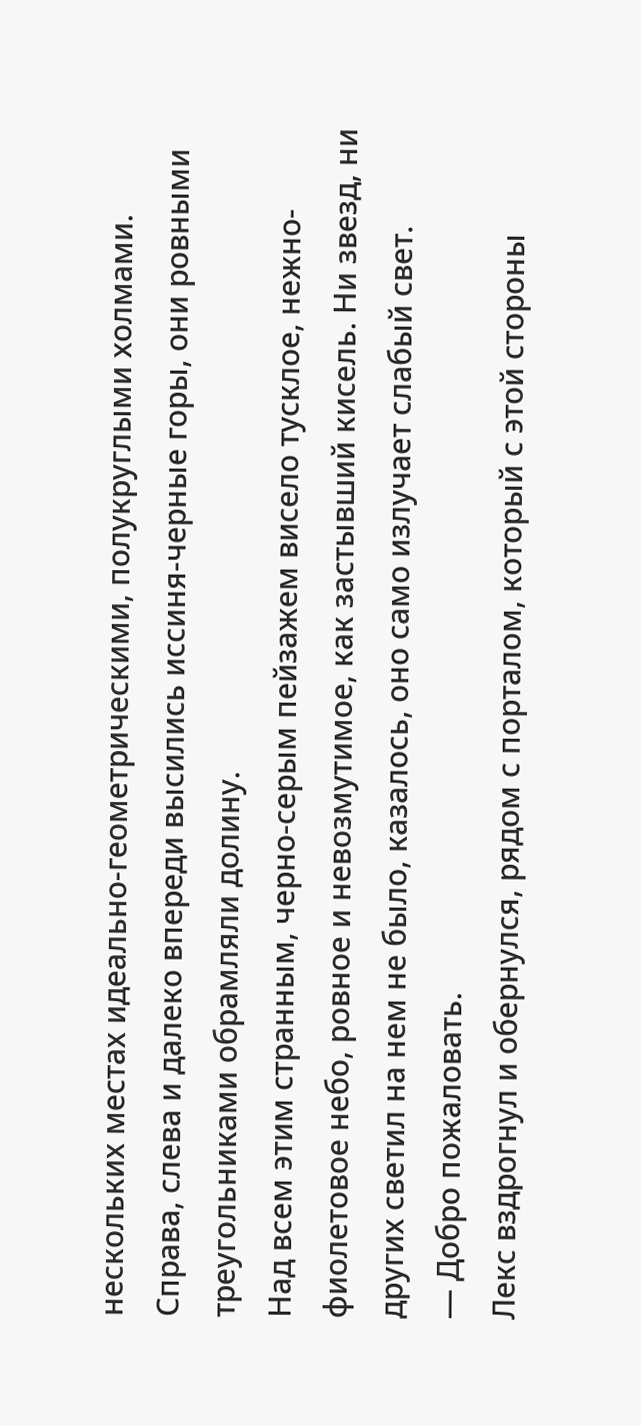нескольких местах идеально-геометрическими, полукруглыми холмами. Справа, слева и далеко впереди высились иссиня-черные горы, они ровными треугольниками обрамляли долину.
Над всем этим странным, черно-серым пейзажем висело тусклое, нежно-фиолетовое небо, ровное и невозмутимое, как застывший кисель. Ни звезд, ни других светил на нем не было, казалось, оно само излучает слабый свет.
— Добро пожаловать.
Лекс вздрогнул и обернулся, рядом с порталом, который с этой стороны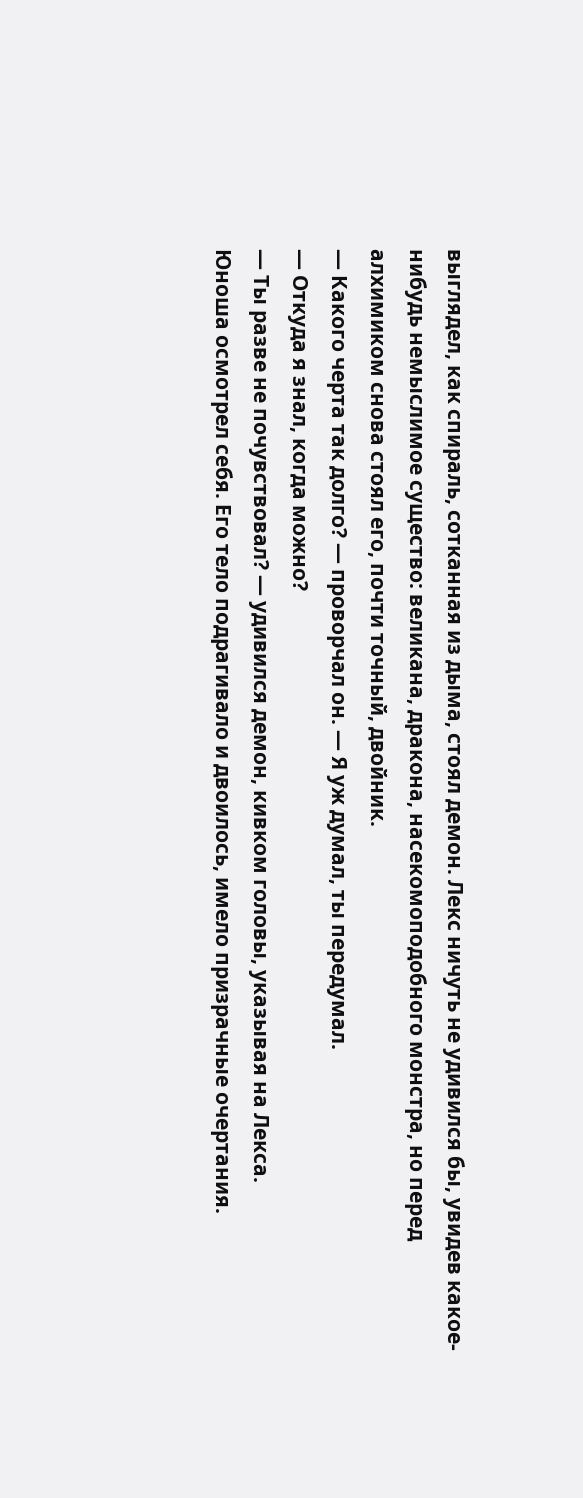выглядел, как спираль, сотканная из дыма, стоял демон. Лекс ничуть не удивился бы, увидев какое-нибудь немыслимое существо: великана, дракона, насекомоподобного монстра, но перед алхимиком снова стоял его, почти точный, двойник.
— Какого черта так долго? — проворчал он. — Я уж думал, ты передумал.
— Откуда я знал, когда можно?
— Ты разве не почувствовал? — удивился демон, кивком головы, указывая на Лекса.
Юноша осмотрел себя. Его тело подрагивало и двоилось, имело призрачные очертания.